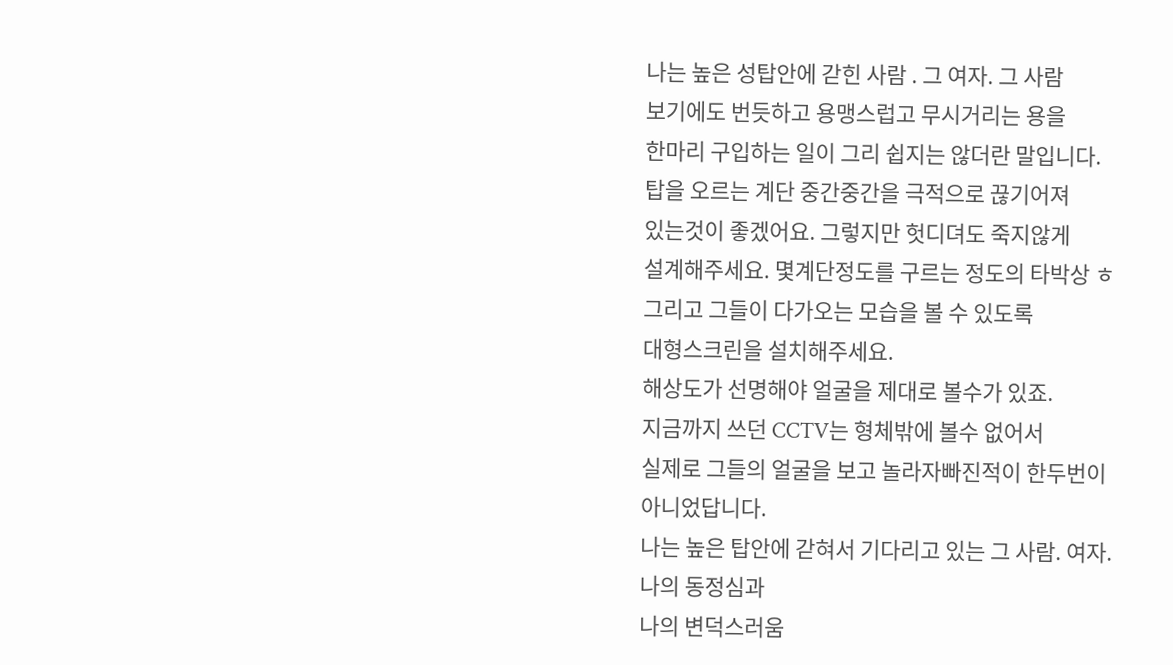나는 높은 성탑안에 갇힌 사람 . 그 여자. 그 사람
보기에도 번듯하고 용맹스럽고 무시거리는 용을
한마리 구입하는 일이 그리 쉽지는 않더란 말입니다.
탑을 오르는 계단 중간중간을 극적으로 끊기어져
있는것이 좋겠어요. 그렇지만 헛디뎌도 죽지않게
설계해주세요. 몇계단정도를 구르는 정도의 타박상 ㅎ
그리고 그들이 다가오는 모습을 볼 수 있도록
대형스크린을 설치해주세요.
해상도가 선명해야 얼굴을 제대로 볼수가 있죠.
지금까지 쓰던 CCTV는 형체밖에 볼수 없어서
실제로 그들의 얼굴을 보고 놀라자빠진적이 한두번이
아니었답니다.
나는 높은 탑안에 갇혀서 기다리고 있는 그 사람. 여자.
나의 동정심과
나의 변덕스러움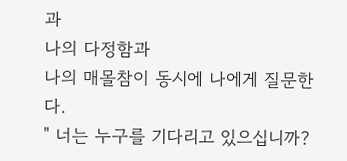과
나의 다정함과
나의 매몰참이 동시에 나에게 질문한다.
" 너는 누구를 기다리고 있으십니까?